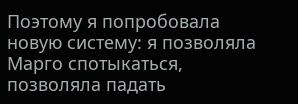Поэтому я попробовала новую систему: я позволяла Марго спотыкаться, позволяла падать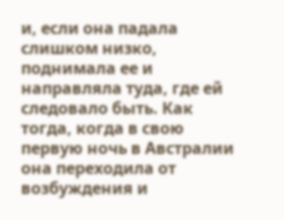и, если она падала слишком низко, поднимала ее и направляла туда, где ей следовало быть. Как тогда, когда в свою первую ночь в Австралии она переходила от возбуждения и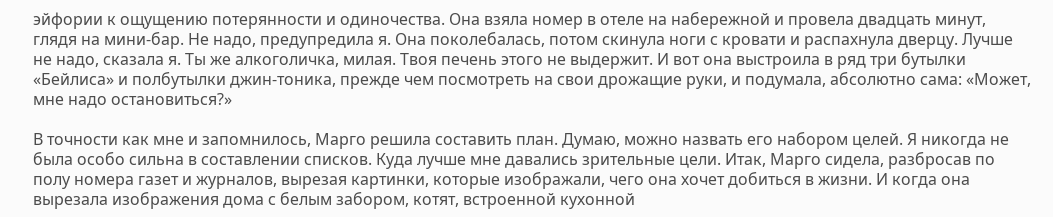эйфории к ощущению потерянности и одиночества. Она взяла номер в отеле на набережной и провела двадцать минут, глядя на мини-бар. Не надо, предупредила я. Она поколебалась, потом скинула ноги с кровати и распахнула дверцу. Лучше не надо, сказала я. Ты же алкоголичка, милая. Твоя печень этого не выдержит. И вот она выстроила в ряд три бутылки «Бейлиса» и полбутылки джин-тоника, прежде чем посмотреть на свои дрожащие руки, и подумала, абсолютно сама: «Может, мне надо остановиться?»

В точности как мне и запомнилось, Марго решила составить план. Думаю, можно назвать его набором целей. Я никогда не была особо сильна в составлении списков. Куда лучше мне давались зрительные цели. Итак, Марго сидела, разбросав по полу номера газет и журналов, вырезая картинки, которые изображали, чего она хочет добиться в жизни. И когда она вырезала изображения дома с белым забором, котят, встроенной кухонной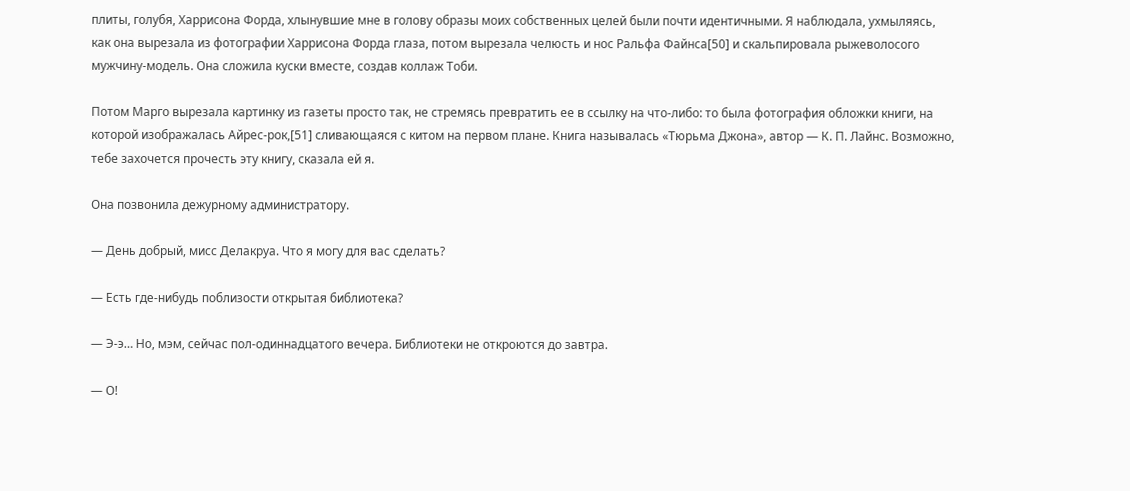плиты, голубя, Харрисона Форда, хлынувшие мне в голову образы моих собственных целей были почти идентичными. Я наблюдала, ухмыляясь, как она вырезала из фотографии Харрисона Форда глаза, потом вырезала челюсть и нос Ральфа Файнса[50] и скальпировала рыжеволосого мужчину-модель. Она сложила куски вместе, создав коллаж Тоби.

Потом Марго вырезала картинку из газеты просто так, не стремясь превратить ее в ссылку на что-либо: то была фотография обложки книги, на которой изображалась Айрес-рок,[51] сливающаяся с китом на первом плане. Книга называлась «Тюрьма Джона», автор — К. П. Лайнс. Возможно, тебе захочется прочесть эту книгу, сказала ей я.

Она позвонила дежурному администратору.

— День добрый, мисс Делакруа. Что я могу для вас сделать?

— Есть где-нибудь поблизости открытая библиотека?

— Э-э… Но, мэм, сейчас пол-одиннадцатого вечера. Библиотеки не откроются до завтра.

— О!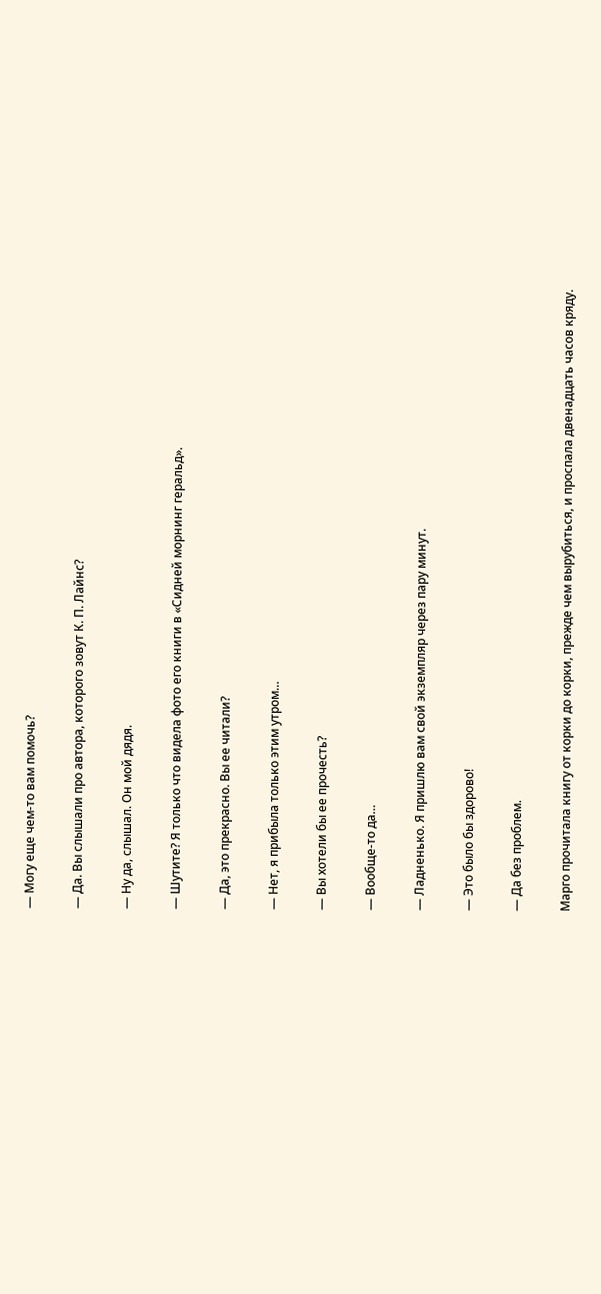— Могу еще чем-то вам помочь?

— Да. Вы слышали про автора, которого зовут К. П. Лайнс?

— Ну да, слышал. Он мой дядя.

— Шутите? Я только что видела фото его книги в «Сидней морнинг геральд».

— Да, это прекрасно. Вы ее читали?

— Нет, я прибыла только этим утром…

— Вы хотели бы ее прочесть?

— Вообще-то да…

— Ладненько. Я пришлю вам свой экземпляр через пару минут.

— Это было бы здорово!

— Да без проблем.

Марго прочитала книгу от корки до корки, прежде чем вырубиться, и проспала двенадцать часов кряду.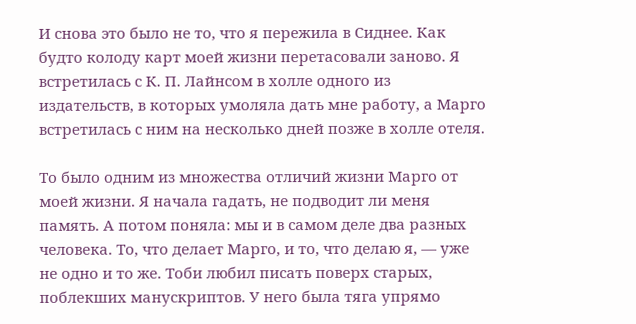И снова это было не то, что я пережила в Сиднее. Как будто колоду карт моей жизни перетасовали заново. Я встретилась с К. П. Лайнсом в холле одного из издательств, в которых умоляла дать мне работу, а Марго встретилась с ним на несколько дней позже в холле отеля.

То было одним из множества отличий жизни Марго от моей жизни. Я начала гадать, не подводит ли меня память. А потом поняла: мы и в самом деле два разных человека. То, что делает Марго, и то, что делаю я, — уже не одно и то же. Тоби любил писать поверх старых, поблекших манускриптов. У него была тяга упрямо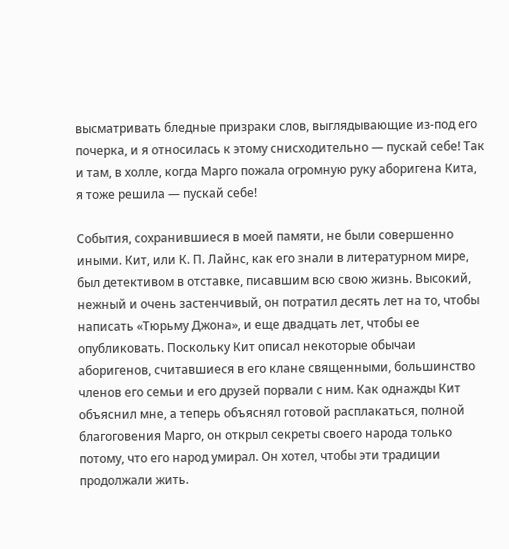высматривать бледные призраки слов, выглядывающие из-под его почерка, и я относилась к этому снисходительно — пускай себе! Так и там, в холле, когда Марго пожала огромную руку аборигена Кита, я тоже решила — пускай себе!

События, сохранившиеся в моей памяти, не были совершенно иными. Кит, или К. П. Лайнс, как его знали в литературном мире, был детективом в отставке, писавшим всю свою жизнь. Высокий, нежный и очень застенчивый, он потратил десять лет на то, чтобы написать «Тюрьму Джона», и еще двадцать лет, чтобы ее опубликовать. Поскольку Кит описал некоторые обычаи аборигенов, считавшиеся в его клане священными, большинство членов его семьи и его друзей порвали с ним. Как однажды Кит объяснил мне, а теперь объяснял готовой расплакаться, полной благоговения Марго, он открыл секреты своего народа только потому, что его народ умирал. Он хотел, чтобы эти традиции продолжали жить.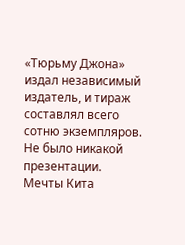«Тюрьму Джона» издал независимый издатель, и тираж составлял всего сотню экземпляров. Не было никакой презентации. Мечты Кита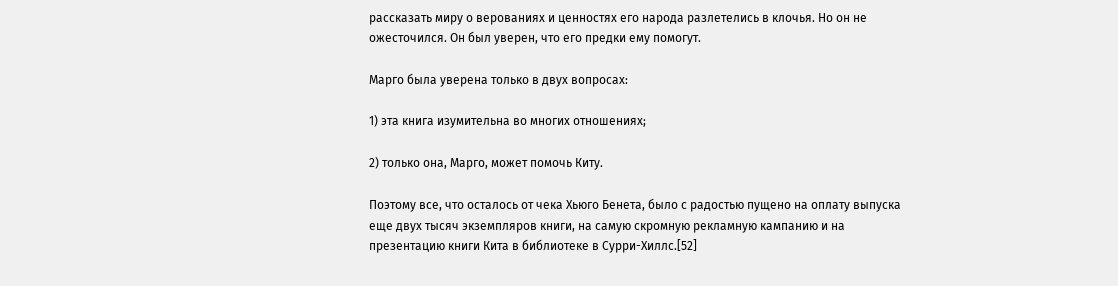рассказать миру о верованиях и ценностях его народа разлетелись в клочья. Но он не ожесточился. Он был уверен, что его предки ему помогут.

Марго была уверена только в двух вопросах:

1) эта книга изумительна во многих отношениях;

2) только она, Марго, может помочь Киту.

Поэтому все, что осталось от чека Хьюго Бенета, было с радостью пущено на оплату выпуска еще двух тысяч экземпляров книги, на самую скромную рекламную кампанию и на презентацию книги Кита в библиотеке в Сурри-Хиллс.[52]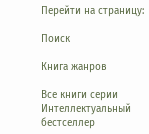Перейти на страницу:

Поиск

Книга жанров

Все книги серии Интеллектуальный бестселлер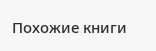Похожие книги